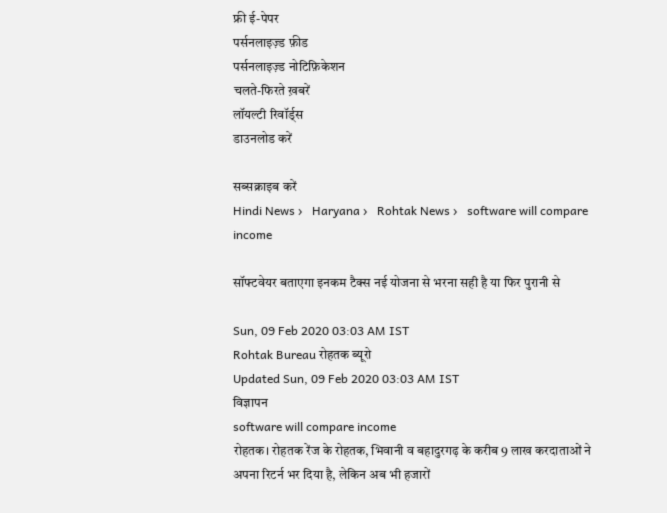फ्री ई-पेपर
पर्सनलाइज़्ड फ़ीड
पर्सनलाइज़्ड नोटिफ़िकेशन
चलते-फिरते ख़बरें
लॉयल्टी रिवॉर्ड्स
डाउनलोड करें

सब्सक्राइब करें
Hindi News ›   Haryana ›   Rohtak News ›   software will compare income

सॉफ्टवेयर बताएगा इनकम टैक्स नई योजना से भरना सही है या फिर पुरानी से

Sun, 09 Feb 2020 03:03 AM IST
Rohtak Bureau रोहतक ब्यूरो
Updated Sun, 09 Feb 2020 03:03 AM IST
विज्ञापन
software will compare income
रोहतक। रोहतक रेंज के रोहतक, भिवानी व बहादुरगढ़ के करीब 9 लाख करदाताओं ने अपना रिटर्न भर दिया है, लेकिन अब भी हजारों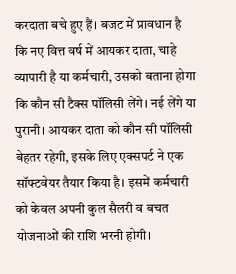करदाता बचे हुए हैं। बजट में प्रावधान है कि नए वित्त वर्ष में आयकर दाता, चाहे व्यापारी है या कर्मचारी, उसको बताना होगा कि कौन सी टैक्स पॉलिसी लेंगे। नई लेंगे या पुरानी। आयकर दाता को कौन सी पॉलिसी बेहतर रहेगी, इसके लिए एक्सपर्ट ने एक सॉफ्टवेयर तैयार किया है। इसमें कर्मचारी को केवल अपनी कुल सैलरी व बचत योजनाओं की राशि भरनी होगी।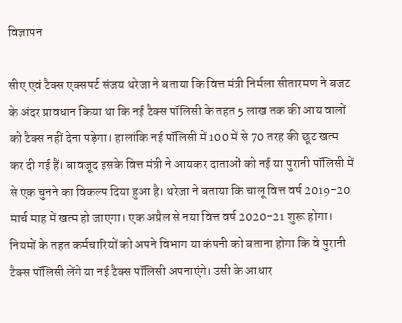विज्ञापन

सीए एवं टैक्स एक्सपर्ट संजय थरेजा ने बताया कि वित्त मंत्री निर्मला सीतारमण ने बजट के अंदर प्रावधान किया था कि नई टैक्स पॉलिसी के तहत 5 लाख तक की आय वालों को टैक्स नहीं देना पड़ेगा। हालांकि नई पॉलिसी में 100 में से 70 तरह की छूट खत्म कर दी गई हैं। बावजूद इसके वित्त मंत्री ने आयकर दाताओं को नई या पुरानी पॉलिसी में से एक चुनने का विकल्प दिया हुआ है। थरेजा ने बताया कि चालू वित्त वर्ष 2019-20 मार्च माह में खत्म हो जाएगा। एक अप्रैल से नया वित्त वर्ष 2020-21 शुरू होगा। नियमों के तहत कर्मचारियों को अपने विभाग या कंपनी को बताना होगा कि वे पुरानी टैक्स पॉलिसी लेंगे या नई टैक्स पॉलिसी अपनाएंगे। उसी के आधार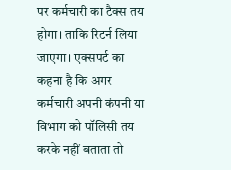पर कर्मचारी का टैक्स तय होगा। ताकि रिटर्न लिया जाएगा। एक्सपर्ट का कहना है कि अगर कर्मचारी अपनी कंपनी या विभाग को पॉलिसी तय करके नहीं बताता तो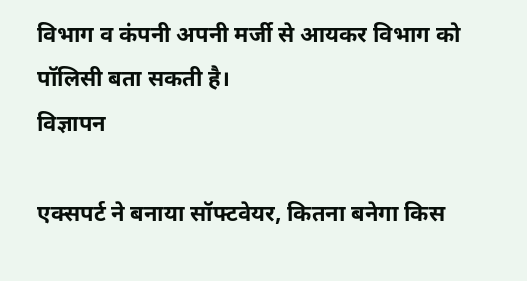विभाग व कंपनी अपनी मर्जी से आयकर विभाग को पॉलिसी बता सकती है।
विज्ञापन

एक्सपर्ट ने बनाया सॉफ्टवेयर, कितना बनेगा किस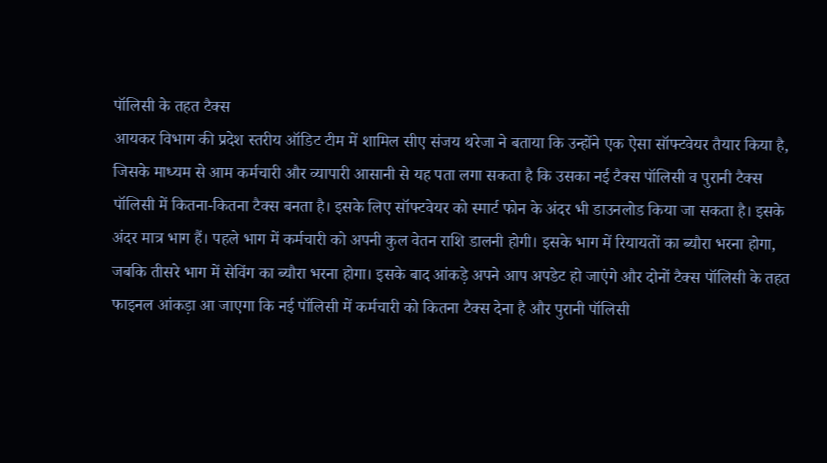पॉलिसी के तहत टैक्स
आयकर विभाग की प्रदेश स्तरीय ऑडिट टीम में शामिल सीए संजय थरेजा ने बताया कि उन्होंने एक ऐसा सॉफ्टवेयर तैयार किया है, जिसके माध्यम से आम कर्मचारी और व्यापारी आसानी से यह पता लगा सकता है कि उसका नई टैक्स पॉलिसी व पुरानी टैक्स पॉलिसी में कितना-कितना टैक्स बनता है। इसके लिए सॉफ्टवेयर को स्मार्ट फोन के अंदर भी डाउनलोड किया जा सकता है। इसके अंदर मात्र भाग हैं। पहले भाग में कर्मचारी को अपनी कुल वेतन राशि डालनी होगी। इसके भाग में रियायतों का ब्यौरा भरना होगा, जबकि तीसरे भाग में सेविंग का ब्यौरा भरना होगा। इसके बाद आंकड़े अपने आप अपडेट हो जाएंगे और दोनों टैक्स पॉलिसी के तहत फाइनल आंकड़ा आ जाएगा कि नई पॉलिसी में कर्मचारी को कितना टैक्स देना है और पुरानी पॉलिसी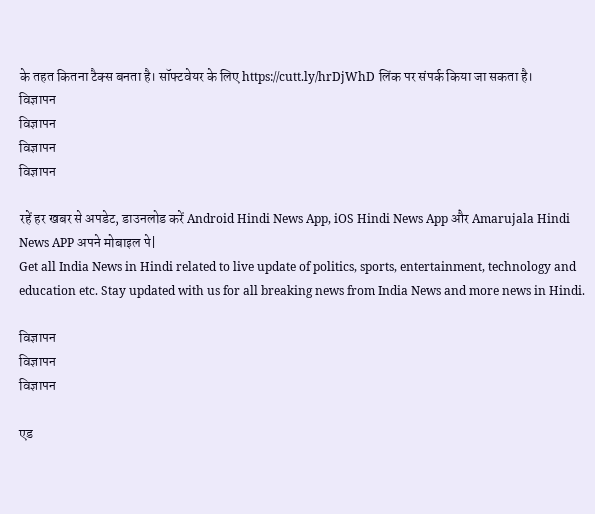के तहत कितना टैक्स बनता है। सॉफ्टवेयर के लिए https://cutt.ly/hrDjWhD लिंक पर संपर्क किया जा सकता है।
विज्ञापन
विज्ञापन
विज्ञापन
विज्ञापन

रहें हर खबर से अपडेट, डाउनलोड करें Android Hindi News App, iOS Hindi News App और Amarujala Hindi News APP अपने मोबाइल पे|
Get all India News in Hindi related to live update of politics, sports, entertainment, technology and education etc. Stay updated with us for all breaking news from India News and more news in Hindi.

विज्ञापन
विज्ञापन
विज्ञापन

एड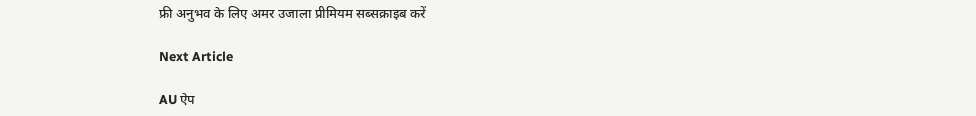फ्री अनुभव के लिए अमर उजाला प्रीमियम सब्सक्राइब करें

Next Article

AU ऐप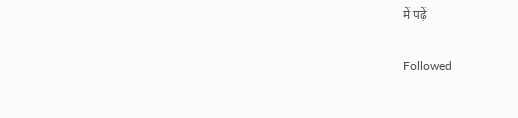में पढ़ें

Followed